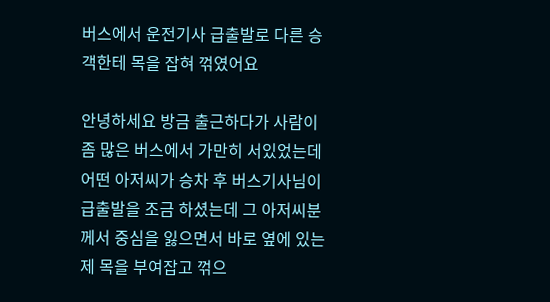버스에서 운전기사 급출발로 다른 승객한테 목을 잡혀 꺾였어요

안녕하세요 방금 출근하다가 사람이 좀 많은 버스에서 가만히 서있었는데 어떤 아저씨가 승차 후 버스기사님이 급출발을 조금 하셨는데 그 아저씨분께서 중심을 잃으면서 바로 옆에 있는 제 목을 부여잡고 꺾으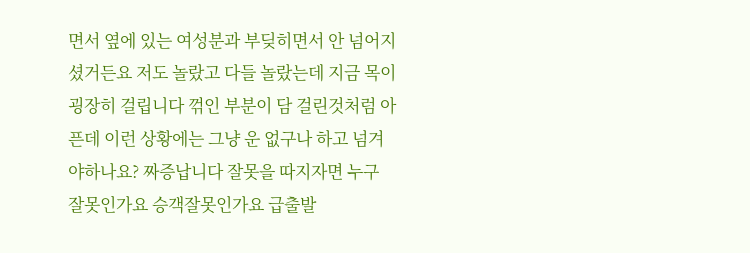면서 옆에 있는 여성분과 부딪히면서 안 넘어지셨거든요 저도 놀랐고 다들 놀랐는데 지금 목이 굉장히 걸립니다 꺾인 부분이 담 걸린것처럼 아픈데 이런 상황에는 그냥 운 없구나 하고 넘겨야하나요? 짜증납니다 잘못을 따지자면 누구 잘못인가요 승객잘못인가요 급출발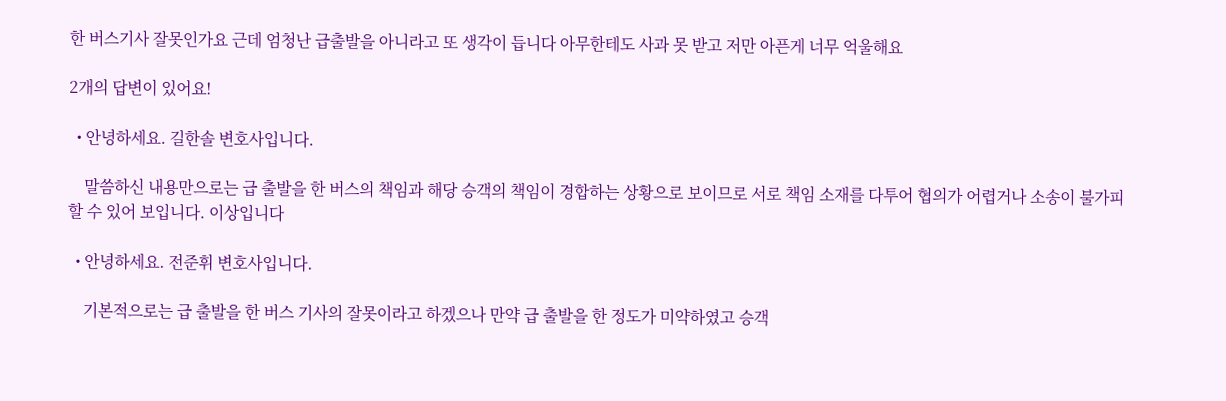한 버스기사 잘못인가요 근데 엄청난 급출발을 아니라고 또 생각이 듭니다 아무한테도 사과 못 받고 저만 아픈게 너무 억울해요

2개의 답변이 있어요!

  • 안녕하세요. 길한솔 변호사입니다.

    말씀하신 내용만으로는 급 출발을 한 버스의 책임과 해당 승객의 책임이 경합하는 상황으로 보이므로 서로 책임 소재를 다투어 협의가 어렵거나 소송이 불가피할 수 있어 보입니다. 이상입니다

  • 안녕하세요. 전준휘 변호사입니다.

    기본적으로는 급 출발을 한 버스 기사의 잘못이라고 하겠으나 만약 급 출발을 한 정도가 미약하였고 승객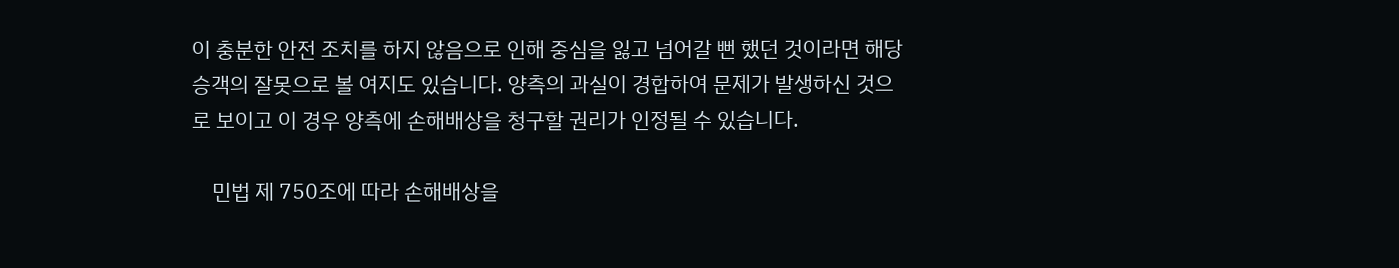이 충분한 안전 조치를 하지 않음으로 인해 중심을 잃고 넘어갈 뻔 했던 것이라면 해당 승객의 잘못으로 볼 여지도 있습니다. 양측의 과실이 경합하여 문제가 발생하신 것으로 보이고 이 경우 양측에 손해배상을 청구할 권리가 인정될 수 있습니다.

    민법 제 750조에 따라 손해배상을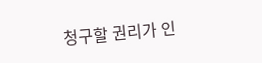청구할 권리가 인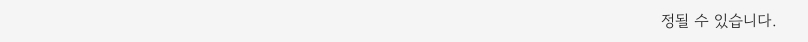정될 수 있습니다.